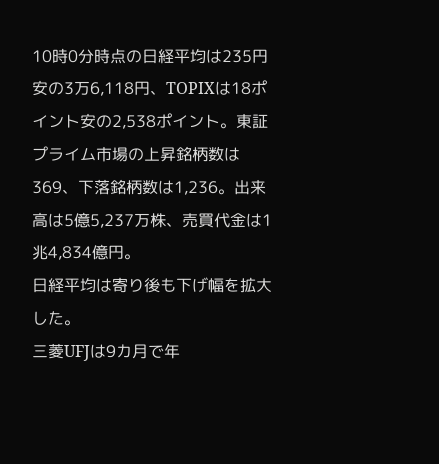10時0分時点の日経平均は235円安の3万6,118円、TOPIXは18ポイント安の2,538ポイント。東証プライム市場の上昇銘柄数は369、下落銘柄数は1,236。出来高は5億5,237万株、売買代金は1兆4,834億円。
日経平均は寄り後も下げ幅を拡大した。
三菱UFJは9カ月で年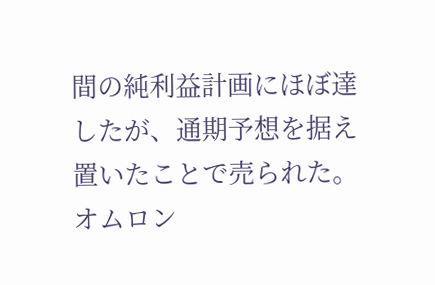間の純利益計画にほぼ達したが、通期予想を据え置いたことで売られた。
オムロン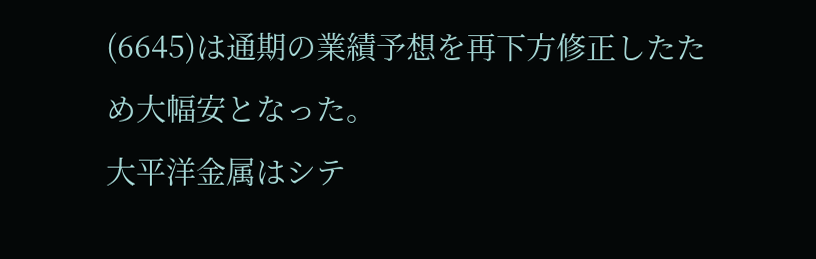(6645)は通期の業績予想を再下方修正したため大幅安となった。
大平洋金属はシテ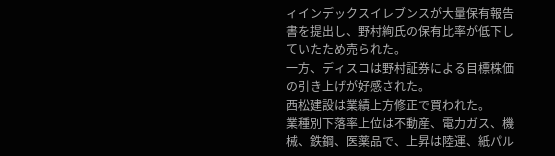ィインデックスイレブンスが大量保有報告書を提出し、野村絢氏の保有比率が低下していたため売られた。
一方、ディスコは野村証券による目標株価の引き上げが好感された。
西松建設は業績上方修正で買われた。
業種別下落率上位は不動産、電力ガス、機械、鉄鋼、医薬品で、上昇は陸運、紙パル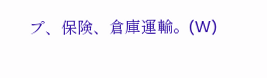プ、保険、倉庫運輸。(W)